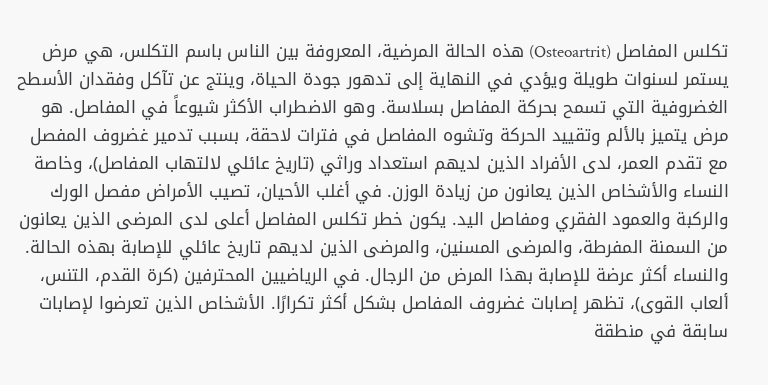تكلس المفاصل (Osteoartrit) هذه الحالة المرضية، المعروفة بين الناس باسم التكلس، هي مرض يستمر لسنوات طويلة ويؤدي في النهاية إلى تدهور جودة الحياة، وينتج عن تآكل وفقدان الأسطح الغضروفية التي تسمح بحركة المفاصل بسلاسة. وهو الاضطراب الأكثر شيوعاً في المفاصل. هو مرض يتميز بالألم وتقييد الحركة وتشوه المفاصل في فترات لاحقة، بسبب تدمير غضروف المفصل مع تقدم العمر، لدى الأفراد الذين لديهم استعداد وراثي (تاريخ عائلي لالتهاب المفاصل)، وخاصة النساء والأشخاص الذين يعانون من زيادة الوزن. في أغلب الأحيان، تصيب الأمراض مفصل الورك والركبة والعمود الفقري ومفاصل اليد. يكون خطر تكلس المفاصل أعلى لدى المرضى الذين يعانون من السمنة المفرطة، والمرضى المسنين، والمرضى الذين لديهم تاريخ عائلي للإصابة بهذه الحالة. والنساء أكثر عرضة للإصابة بهذا المرض من الرجال. في الرياضيين المحترفين (كرة القدم، التنس، ألعاب القوى)، تظهر إصابات غضروف المفاصل بشكل أكثر تكرارًا. الأشخاص الذين تعرضوا لإصابات سابقة في منطقة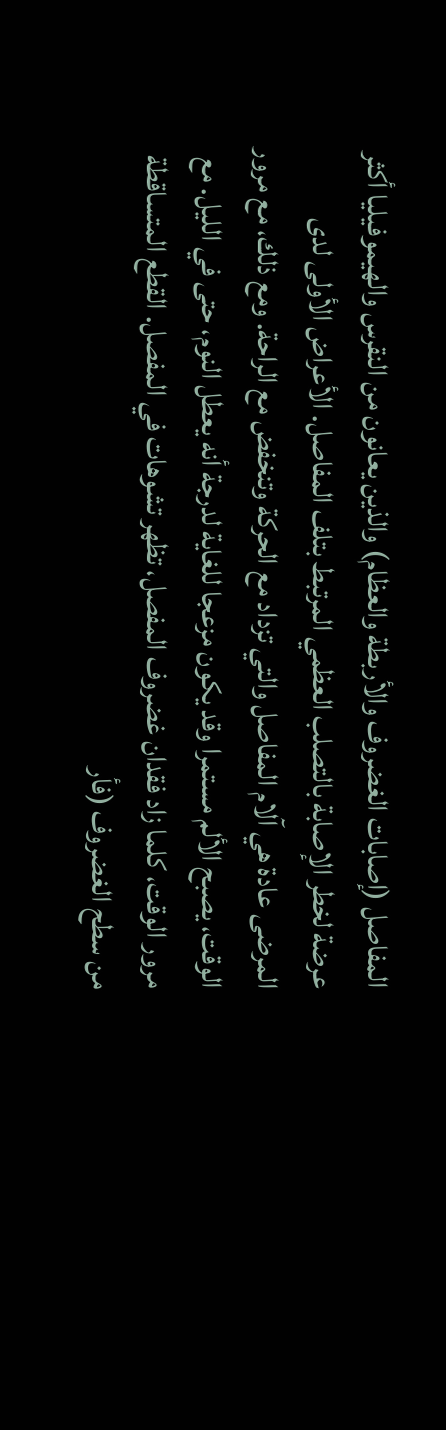المفاصل (إصابات الغضروف والأربطة والعظام) والذين يعانون من النقرس والهيموفيليا أكثر عرضة لخطر الإصابة بالتصلب العظمي المرتبط بتلف المفاصل. الأعراض الأولى لدى المرضى عادة هي آلام المفاصل والتي تزداد مع الحركة وتنخفض مع الراحة. ومع ذلك، مع مرور الوقت، يصبح الألم مستمرا وقد يكون مزعجا للغاية لدرجة أنه يعطل النوم، حتى في الليل. مع مرور الوقت، كلما زاد فقدان غضروف المفصل، تظهر تشوهات في المفصل. القطع المتساقطة من سطح الغضروف (فأر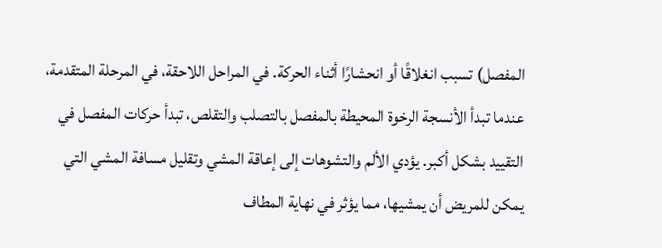المفصل) تسبب انغلاقًا أو انحشارًا أثناء الحركة. في المراحل اللاحقة، في المرحلة المتقدمة، عندما تبدأ الأنسجة الرخوة المحيطة بالمفصل بالتصلب والتقلص، تبدأ حركات المفصل في التقييد بشكل أكبر. يؤدي الألم والتشوهات إلى إعاقة المشي وتقليل مسافة المشي التي يمكن للمريض أن يمشيها، مما يؤثر في نهاية المطاف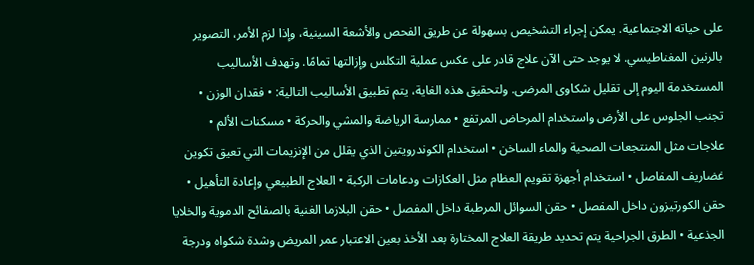على حياته الاجتماعية. يمكن إجراء التشخيص بسهولة عن طريق الفحص والأشعة السينية، وإذا لزم الأمر، التصوير بالرنين المغناطيسي. لا يوجد حتى الآن علاج قادر على عكس عملية التكلس وإزالتها تمامًا. وتهدف الأساليب المستخدمة اليوم إلى تقليل شكاوى المرضى. ولتحقيق هذه الغاية، يتم تطبيق الأساليب التالية: • فقدان الوزن • تجنب الجلوس على الأرض واستخدام المرحاض المرتفع • ممارسة الرياضة والمشي والحركة • مسكنات الألم • علاجات مثل المنتجعات الصحية والماء الساخن • استخدام الكوندرويتين الذي يقلل من الإنزيمات التي تعيق تكوين غضاريف المفاصل • استخدام أجهزة تقويم العظام مثل العكازات ودعامات الركبة • العلاج الطبيعي وإعادة التأهيل • حقن الكورتيزون داخل المفصل • حقن السوائل المرطبة داخل المفصل • حقن البلازما الغنية بالصفائح الدموية والخلايا الجذعية • الطرق الجراحية يتم تحديد طريقة العلاج المختارة بعد الأخذ بعين الاعتبار عمر المريض وشدة شكواه ودرجة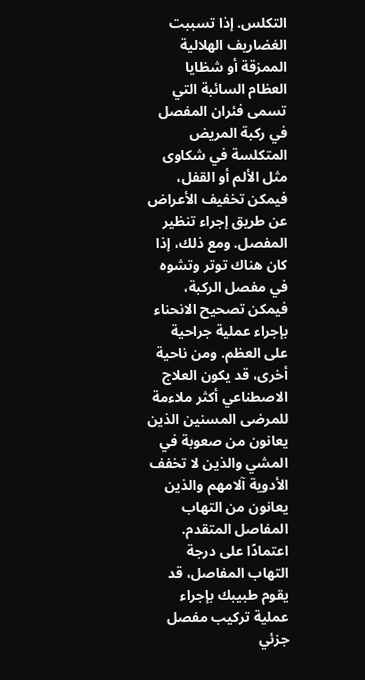التكلس. إذا تسببت الغضاريف الهلالية الممزقة أو شظايا العظام السائبة التي تسمى فئران المفصل في ركبة المريض المتكلسة في شكاوى مثل الألم أو القفل، فيمكن تخفيف الأعراض عن طريق إجراء تنظير المفصل. ومع ذلك، إذا كان هناك توتر وتشوه في مفصل الركبة، فيمكن تصحيح الانحناء بإجراء عملية جراحية على العظم. ومن ناحية أخرى، قد يكون العلاج الاصطناعي أكثر ملاءمة للمرضى المسنين الذين يعانون من صعوبة في المشي والذين لا تخفف الأدوية آلامهم والذين يعانون من التهاب المفاصل المتقدم. اعتمادًا على درجة التهاب المفاصل، قد يقوم طبيبك بإجراء عملية تركيب مفصل جزئي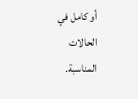أو كامل في الحالات المناسبة.